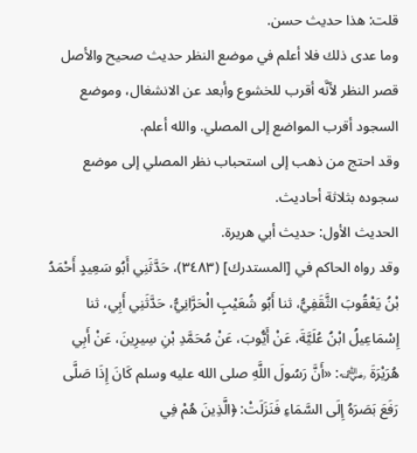قلت: هذا حديث حسن.
وما عدى ذلك فلا أعلم في موضع النظر حديث صحيح والأصل قصر النظر لأنَّه أقرب للخشوع وأبعد عن الانشغال، وموضع السجود أقرب المواضع إلى المصلي. والله أعلم.
وقد احتج من ذهب إلى استحباب نظر المصلي إلى موضع سجوده بثلاثة أحاديث.
الحديث الأول: حديث أبي هريرة.
وقد رواه الحاكم في [المستدرك] (٣٤٨٣)، حَدَّثَنِي أَبُو سَعِيدٍ أَحْمَدُ بْنُ يَعْقُوبَ الثَّقَفِيُّ، ثنا أَبُو شُعَيْبٍ الْحَرَّانِيُّ، حَدَّثَنِي أَبِي، ثنا إِسْمَاعِيلُ ابْنُ عُلَيَّةَ، عَنْ أَيُّوبَ، عَنْ مُحَمَّدِ بْنِ سِيرِينَ، عَنْ أَبِي هُرَيْرَةَ ﵁: «أَنَّ رَسُولَ اللَّهِ صلى الله عليه وسلم كَانَ إِذَا صَلَّى رَفَعَ بَصَرَهُ إِلَى السَّمَاءِ فَنَزَلَتْ: ﴿الَّذِينَ هُمْ فِي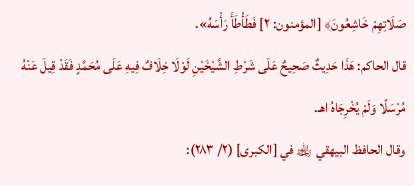صَلَاتِهِمْ خَاشِعُونَ﴾ [المؤمنون: ٢] فَطَأْطَأَ رَأْسَهُ».
قال الحاكم: هَذَا حَدِيثٌ صَحِيحٌ عَلَى شَرْطِ الشَّيْخَيْنِ لَوْلَا خِلَافٌ فِيهِ عَلَى مُحَمَّدٍ فَقَدْ قِيلَ عَنْهُ مُرْسَلًا وَلَمْ يُخْرِجَاهُ اهـ.
وقال الحافظ البيهقي ﵀ في [الكبرى] (٢/ ٢٨٣):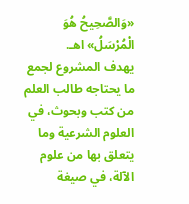«وَالصَّحِيحُ هُوَ الْمُرْسَلُ» اهـ.
يهدف المشروع لجمع ما يحتاجه طالب العلم من كتب وبحوث، في العلوم الشرعية وما يتعلق بها من علوم الآلة، في صيغة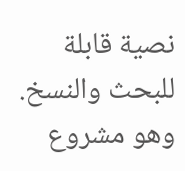نصية قابلة للبحث والنسخ.
وهو مشروع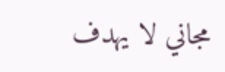مجاني لا يهدف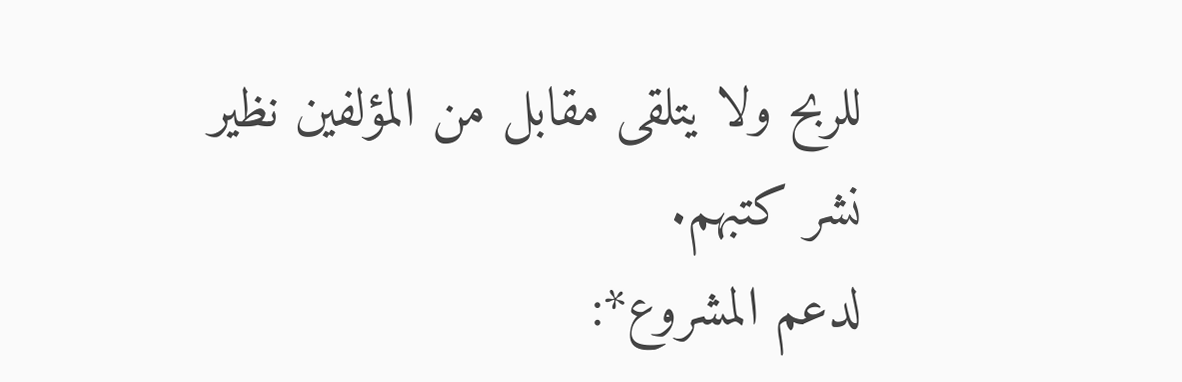للربح ولا يتلقى مقابل من المؤلفين نظير نشر كتبهم.
لدعم المشروع*: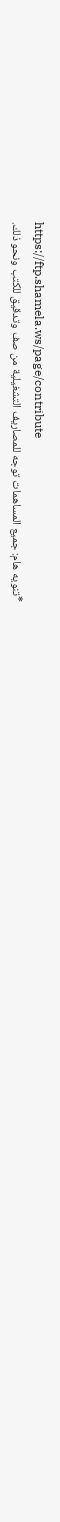https://ftp.shamela.ws/page/contribute
*تنويه هام: جميع المساهمات توجه للمصاريف التشغيلية من صف وتدقيق للكتب ونحو ذلك.